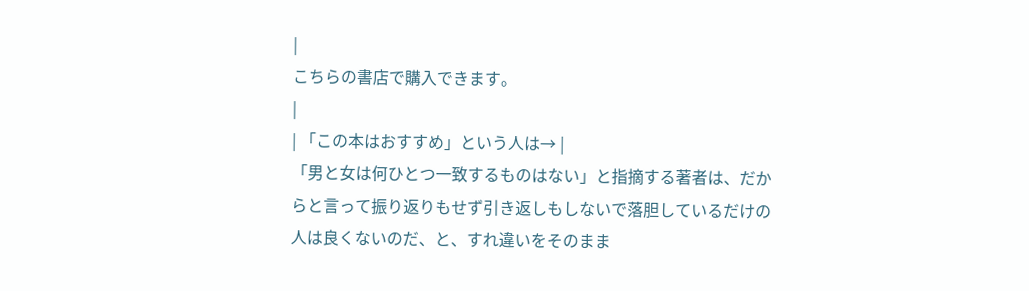|
こちらの書店で購入できます。
|
| 「この本はおすすめ」という人は→ |
「男と女は何ひとつ一致するものはない」と指摘する著者は、だからと言って振り返りもせず引き返しもしないで落胆しているだけの人は良くないのだ、と、すれ違いをそのまま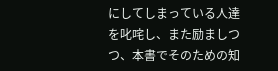にしてしまっている人達を叱咤し、また励ましつつ、本書でそのための知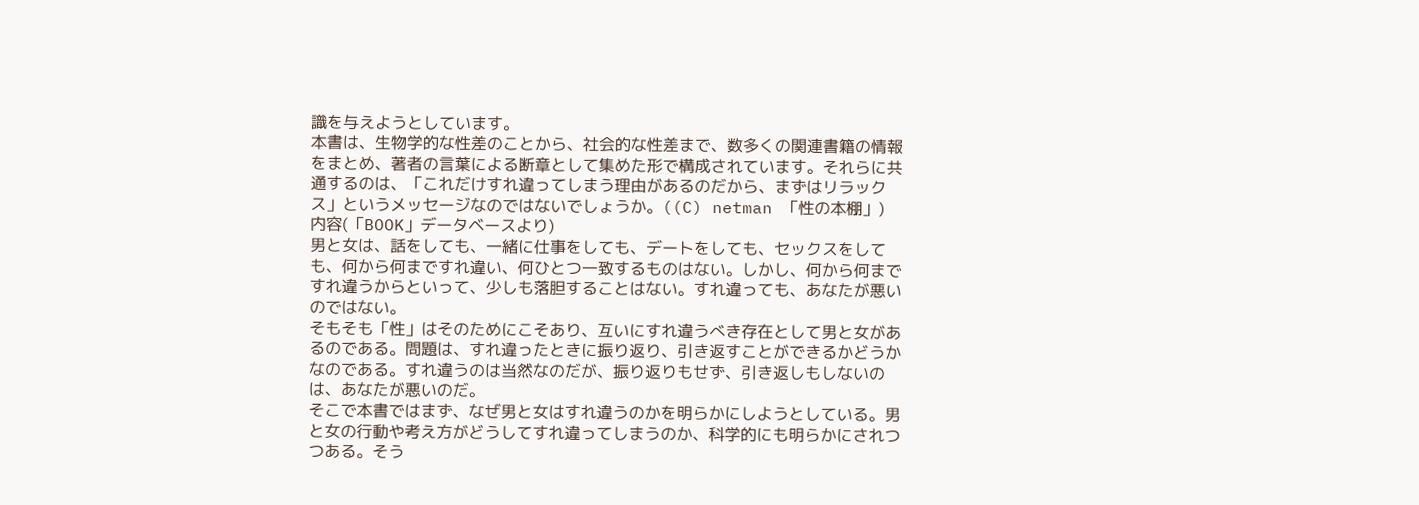識を与えようとしています。
本書は、生物学的な性差のことから、社会的な性差まで、数多くの関連書籍の情報をまとめ、著者の言葉による断章として集めた形で構成されています。それらに共通するのは、「これだけすれ違ってしまう理由があるのだから、まずはリラックス」というメッセージなのではないでしょうか。((C) netman 「性の本棚」)
内容(「BOOK」データベースより)
男と女は、話をしても、一緒に仕事をしても、デートをしても、セックスをしても、何から何まですれ違い、何ひとつ一致するものはない。しかし、何から何まですれ違うからといって、少しも落胆することはない。すれ違っても、あなたが悪いのではない。
そもそも「性」はそのためにこそあり、互いにすれ違うべき存在として男と女があるのである。問題は、すれ違ったときに振り返り、引き返すことができるかどうかなのである。すれ違うのは当然なのだが、振り返りもせず、引き返しもしないのは、あなたが悪いのだ。
そこで本書ではまず、なぜ男と女はすれ違うのかを明らかにしようとしている。男と女の行動や考え方がどうしてすれ違ってしまうのか、科学的にも明らかにされつつある。そう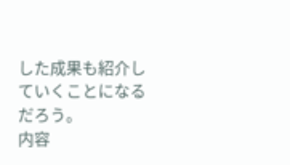した成果も紹介していくことになるだろう。
内容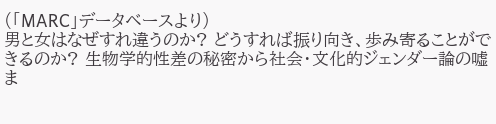(「MARC」データベースより)
男と女はなぜすれ違うのか? どうすれば振り向き、歩み寄ることができるのか? 生物学的性差の秘密から社会・文化的ジェンダー論の嘘ま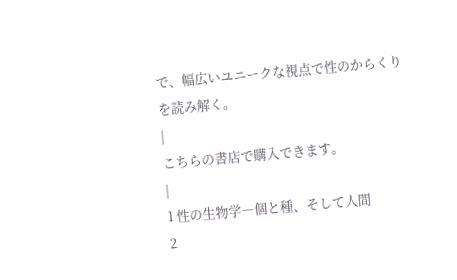で、幅広いユニークな視点で性のからくりを読み解く。
|
こちらの書店で購入できます。
|
1 性の生物学―個と種、そして人間
2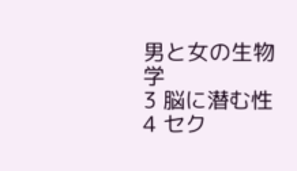男と女の生物学
3 脳に潜む性
4 セク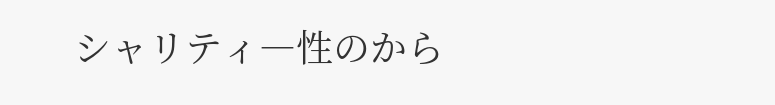シャリティ―性のから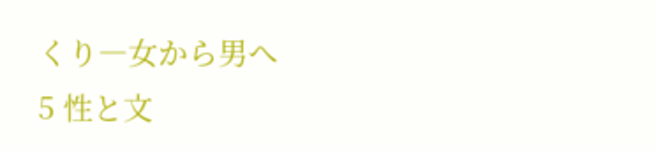くり―女から男へ
5 性と文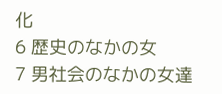化
6 歴史のなかの女
7 男社会のなかの女達